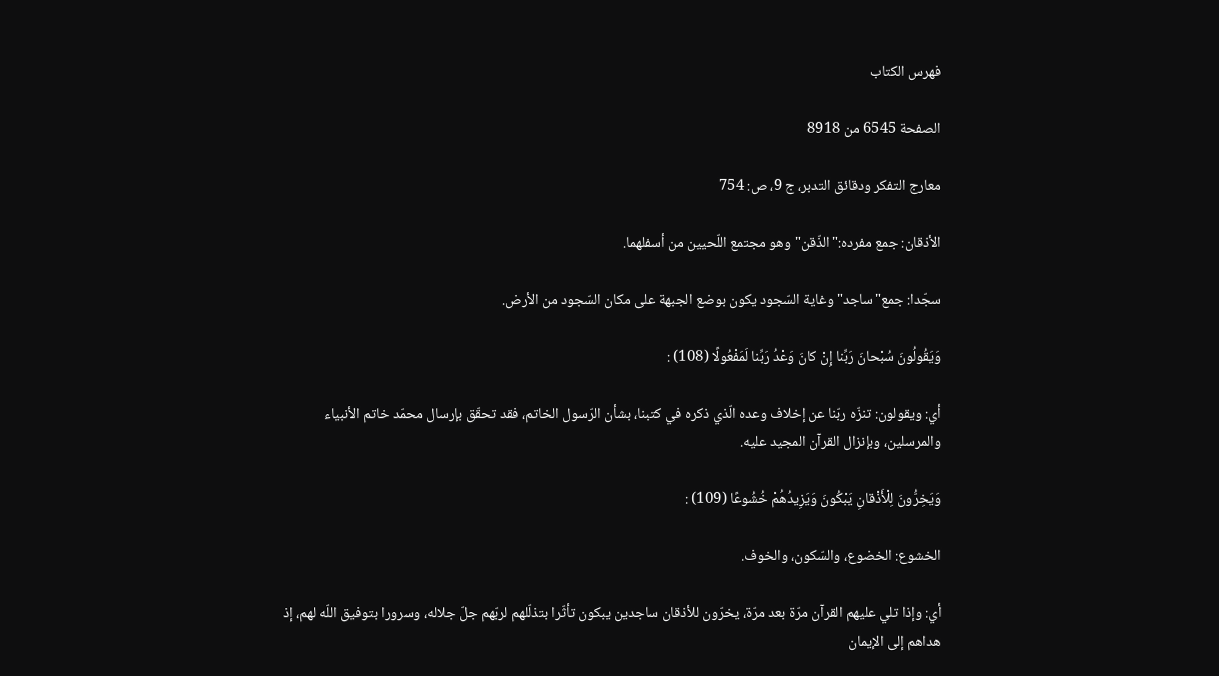فهرس الكتاب

الصفحة 6545 من 8918

معارج التفكر ودقائق التدبر، ج 9، ص: 754

الأذقان: جمع مفرده:"الذّقن"وهو مجتمع اللّحيين من أسفلهما.

سجّدا: جمع"ساجد"وغاية السّجود يكون بوضع الجبهة على مكان السّجود من الأرض.

وَيَقُولُونَ سُبْحانَ رَبِّنا إِنْ كانَ وَعْدُ رَبِّنا لَمَفْعُولًا (108) :

أي: ويقولون: تنزّه ربّنا عن إخلاف وعده الّذي ذكره في كتبنا، بشأن الرّسول الخاتم، فقد تحقّق بإرسال محمّد خاتم الأنبياء والمرسلين، وبإنزال القرآن المجيد عليه.

وَيَخِرُّونَ لِلْأَذْقانِ يَبْكُونَ وَيَزِيدُهُمْ خُشُوعًا (109) :

الخشوع: الخضوع، والسّكون، والخوف.

أي: وإذا تلي عليهم القرآن مرّة بعد مرّة، يخرّون للأذقان ساجدين يبكون تأثّرا بتذلّلهم لربّهم جلّ جلاله، وسرورا بتوفيق اللّه لهم، إذ هداهم إلى الإيمان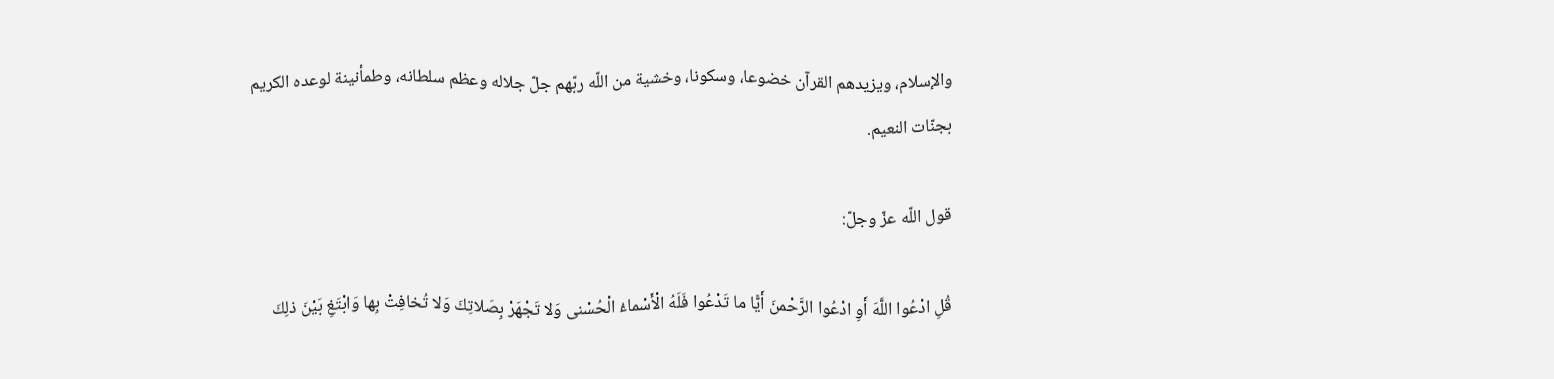والإسلام، ويزيدهم القرآن خضوعا، وسكونا، وخشية من اللّه ربّهم جلّ جلاله وعظم سلطانه، وطمأنينة لوعده الكريم بجنّات النعيم.

قول اللّه عزّ وجلّ:

قُلِ ادْعُوا اللَّهَ أَوِ ادْعُوا الرَّحْمنَ أَيًّا ما تَدْعُوا فَلَهُ الْأَسْماءُ الْحُسْنى وَلا تَجْهَرْ بِصَلاتِكَ وَلا تُخافِتْ بِها وَابْتَغِ بَيْنَ ذلِكَ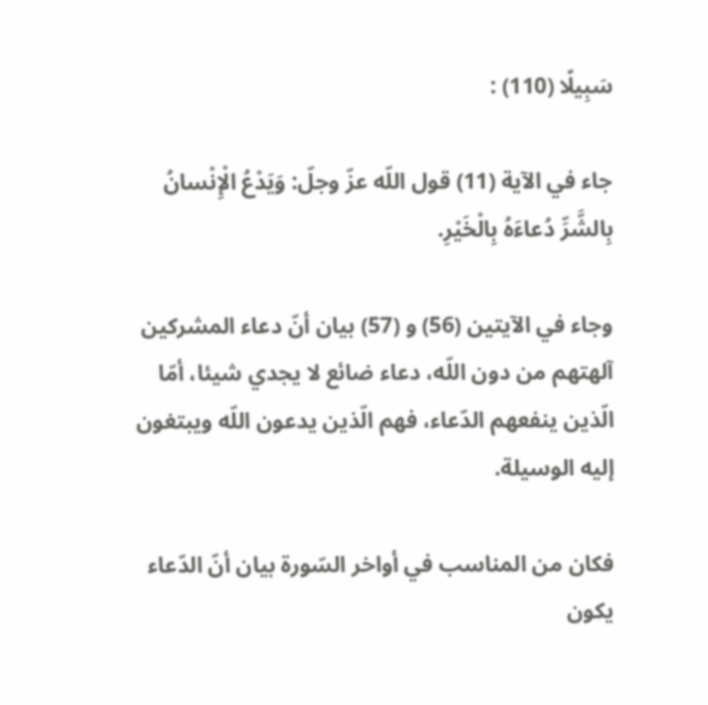سَبِيلًا (110) :

جاء في الآية (11) قول اللّه عزّ وجلّ: وَيَدْعُ الْإِنْسانُ بِالشَّرِّ دُعاءَهُ بِالْخَيْرِ.

وجاء في الآيتين (56) و (57) بيان أنّ دعاء المشركين آلهتهم من دون اللّه، دعاء ضائع لا يجدي شيئا، أمّا الّذين ينفعهم الدّعاء، فهم الّذين يدعون اللّه ويبتغون إليه الوسيلة.

فكان من المناسب في أواخر السّورة بيان أنّ الدّعاء يكون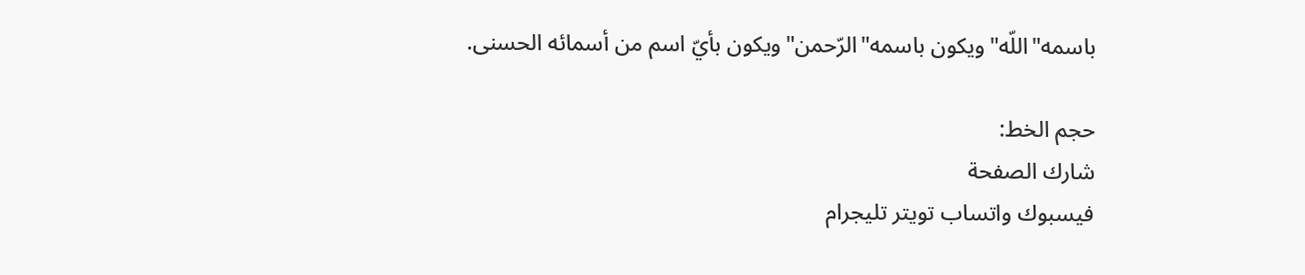باسمه"اللّه"ويكون باسمه"الرّحمن"ويكون بأيّ اسم من أسمائه الحسنى.

حجم الخط:
شارك الصفحة
فيسبوك واتساب تويتر تليجرام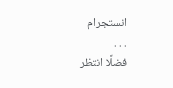انستجرام
. . .
فضلًا انتظر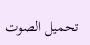تحميل الصوت